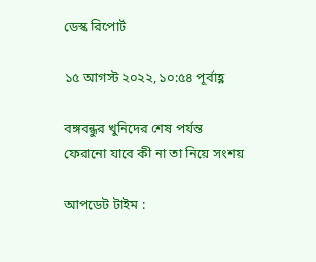ডেস্ক রিপোর্ট

১৫ আগস্ট ২০২২, ১০:৫৪ পূর্বাহ্ণ

বঙ্গবন্ধুর খুনিদের শেষ পর্যন্ত ফেরানো যাবে কী না তা নিয়ে সংশয়

আপডেট টাইম :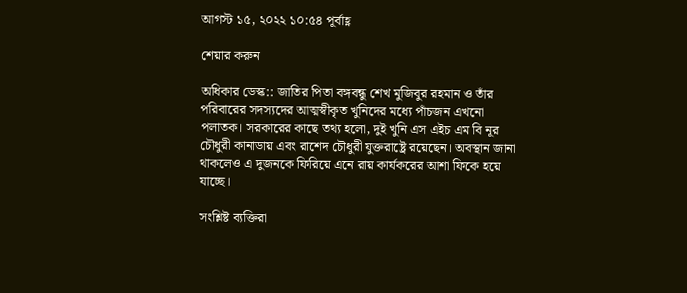আগস্ট ১৫, ২০২২ ১০:৫৪ পূর্বাহ্ণ

শেয়ার করুন

অধিকার ডেস্ক:: জাতির পিতা বঙ্গবন্ধু শেখ মুজিবুর রহমান ও তাঁর পরিবারের সদস্যদের আত্মস্বীকৃত খুনিদের মধ্যে পাঁচজন এখনো পলাতক। সরকারের কাছে তথ্য হলো, দুই খুনি এস এইচ এম বি নূর চৌধুরী কানাডায় এবং রাশেদ চৌধুরী যুক্তরাষ্ট্রে রয়েছেন। অবস্থান জানা থাকলেও এ দুজনকে ফিরিয়ে এনে রায় কার্যকরের আশা ফিকে হয়ে যাচ্ছে।

সংশ্লিষ্ট ব্যক্তিরা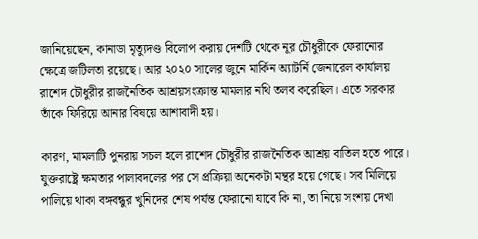জানিয়েছেন, কানাডা মৃত্যুদণ্ড বিলোপ করায় দেশটি থেকে নূর চৌধুরীকে ফেরানোর ক্ষেত্রে জটিলতা রয়েছে। আর ২০২০ সালের জুনে মার্কিন অ্যাটর্নি জেনারেল কার্যালয় রাশেদ চৌধুরীর রাজনৈতিক আশ্রয়সংক্রান্ত মামলার নথি তলব করেছিল। এতে সরকার তাঁকে ফিরিয়ে আনার বিষয়ে আশাবাদী হয়।

কারণ, মামলাটি পুনরায় সচল হলে রাশেদ চৌধুরীর রাজনৈতিক আশ্রয় বাতিল হতে পারে। যুক্তরাষ্ট্রে ক্ষমতার পালাবদলের পর সে প্রক্রিয়া অনেকটা মন্থর হয়ে গেছে। সব মিলিয়ে পালিয়ে থাকা বঙ্গবন্ধুর খুনিদের শেষ পর্যন্ত ফেরানো যাবে কি না, তা নিয়ে সংশয় দেখা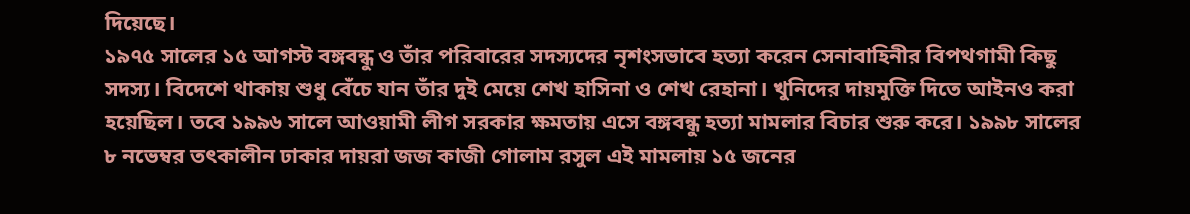দিয়েছে।
১৯৭৫ সালের ১৫ আগস্ট বঙ্গবন্ধু ও তাঁর পরিবারের সদস্যদের নৃশংসভাবে হত্যা করেন সেনাবাহিনীর বিপথগামী কিছু সদস্য। বিদেশে থাকায় শুধু বেঁচে যান তাঁর দুই মেয়ে শেখ হাসিনা ও শেখ রেহানা। খুনিদের দায়মুক্তি দিতে আইনও করা হয়েছিল। তবে ১৯৯৬ সালে আওয়ামী লীগ সরকার ক্ষমতায় এসে বঙ্গবন্ধু হত্যা মামলার বিচার শুরু করে। ১৯৯৮ সালের ৮ নভেম্বর তৎকালীন ঢাকার দায়রা জজ কাজী গোলাম রসুল এই মামলায় ১৫ জনের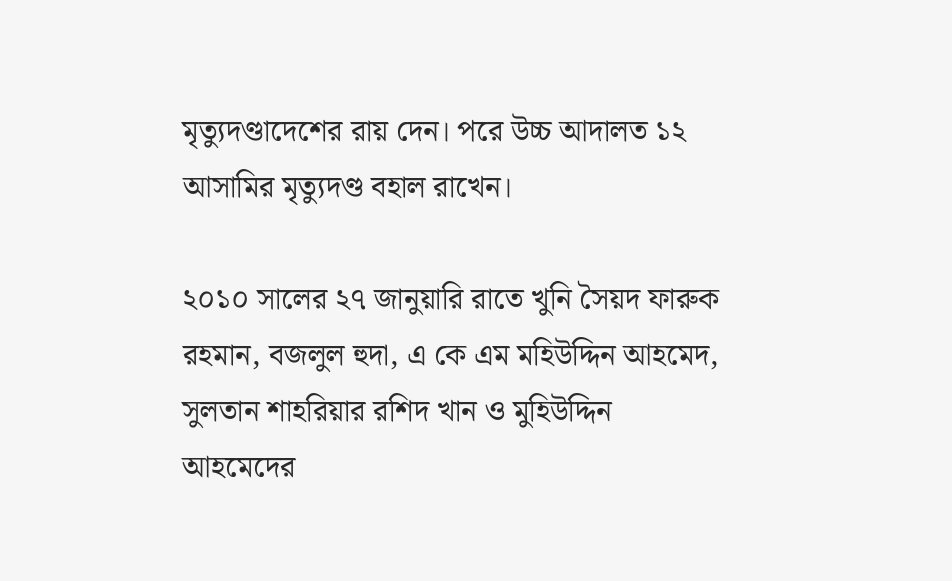মৃত্যুদণ্ডাদেশের রায় দেন। পরে উচ্চ আদালত ১২ আসামির মৃত্যুদণ্ড বহাল রাখেন।

২০১০ সালের ২৭ জানুয়ারি রাতে খুনি সৈয়দ ফারুক রহমান, বজলুল হুদা, এ কে এম মহিউদ্দিন আহমেদ, সুলতান শাহরিয়ার রশিদ খান ও মুহিউদ্দিন আহমেদের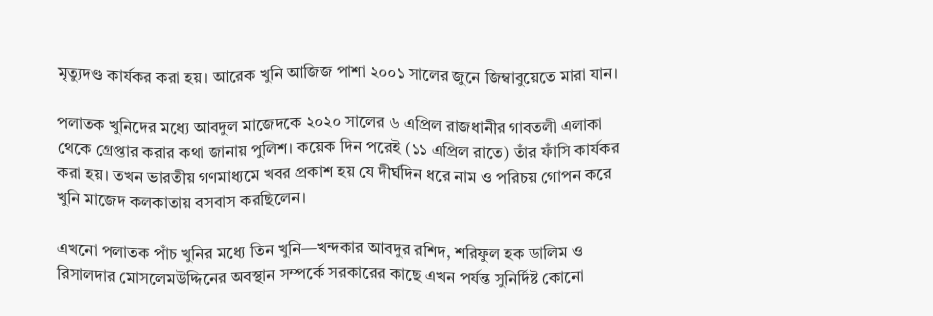মৃত্যুদণ্ড কার্যকর করা হয়। আরেক খুনি আজিজ পাশা ২০০১ সালের জুনে জিম্বাবুয়েতে মারা যান।

পলাতক খুনিদের মধ্যে আবদুল মাজেদকে ২০২০ সালের ৬ এপ্রিল রাজধানীর গাবতলী এলাকা থেকে গ্রেপ্তার করার কথা জানায় পুলিশ। কয়েক দিন পরেই (১১ এপ্রিল রাতে) তাঁর ফাঁসি কার্যকর করা হয়। তখন ভারতীয় গণমাধ্যমে খবর প্রকাশ হয় যে দীর্ঘদিন ধরে নাম ও পরিচয় গোপন করে খুনি মাজেদ কলকাতায় বসবাস করছিলেন।

এখনো পলাতক পাঁচ খুনির মধ্যে তিন খুনি—খন্দকার আবদুর রশিদ, শরিফুল হক ডালিম ও রিসালদার মোসলেমউদ্দিনের অবস্থান সম্পর্কে সরকারের কাছে এখন পর্যন্ত সুনির্দিষ্ট কোনো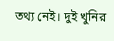তথ্য নেই। দুই খুনির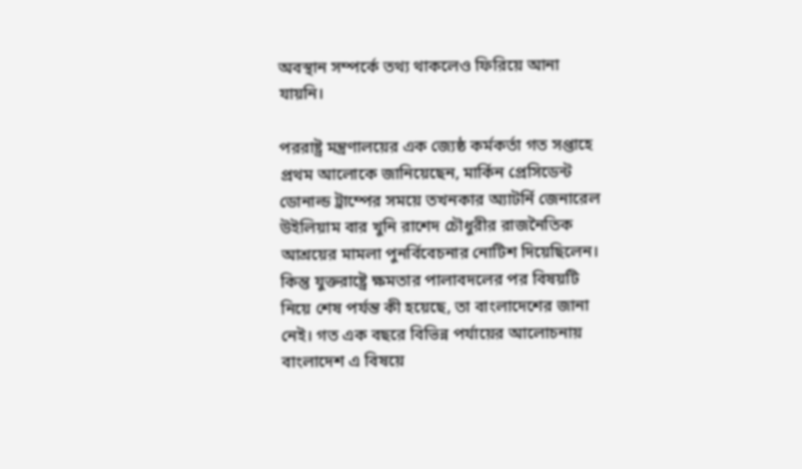অবস্থান সম্পর্কে তথ্য থাকলেও ফিরিয়ে আনা যায়নি।

পররাষ্ট্র মন্ত্রণালয়ের এক জ্যেষ্ঠ কর্মকর্তা গত সপ্তাহে প্রথম আলোকে জানিয়েছেন, মার্কিন প্রেসিডেন্ট ডোনাল্ড ট্রাম্পের সময়ে তখনকার অ্যাটর্নি জেনারেল উইলিয়াম বার খুনি রাশেদ চৌধুরীর রাজনৈতিক আশ্রয়ের মামলা পুনর্বিবেচনার নোটিশ দিয়েছিলেন। কিন্তু যুক্তরাষ্ট্রে ক্ষমতার পালাবদলের পর বিষয়টি নিয়ে শেষ পর্যন্ত কী হয়েছে, তা বাংলাদেশের জানা নেই। গত এক বছরে বিভিন্ন পর্যায়ের আলোচনায় বাংলাদেশ এ বিষয়ে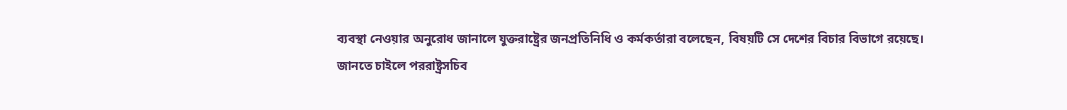ব্যবস্থা নেওয়ার অনুরোধ জানালে যুক্তরাষ্ট্রের জনপ্রতিনিধি ও কর্মকর্তারা বলেছেন, বিষয়টি সে দেশের বিচার বিভাগে রয়েছে।
জানতে চাইলে পররাষ্ট্রসচিব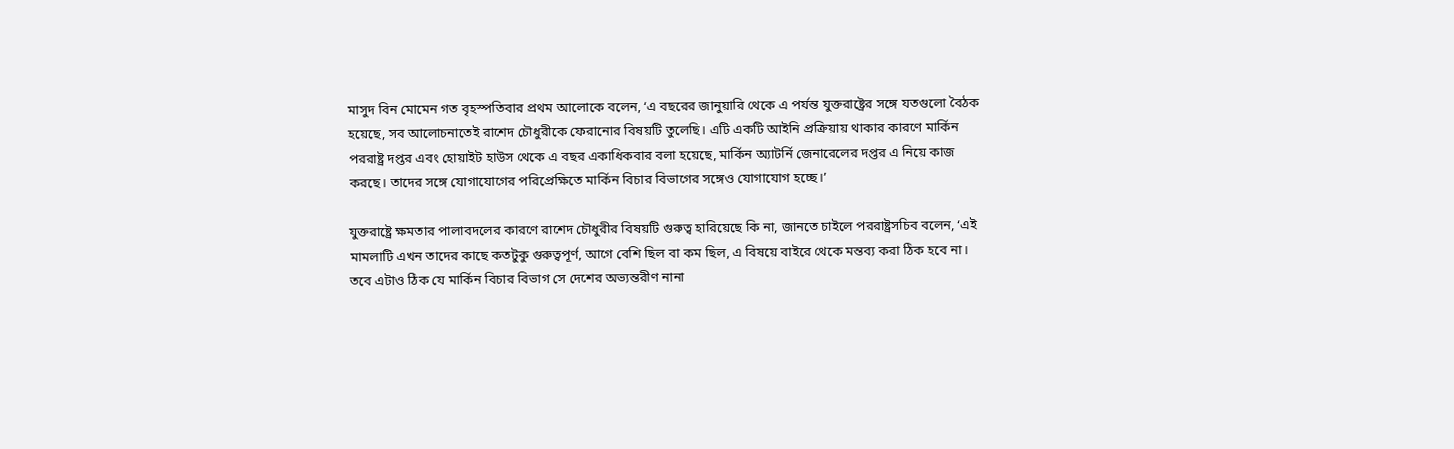মাসুদ বিন মোমেন গত বৃহস্পতিবার প্রথম আলোকে বলেন, ‘এ বছরের জানুয়ারি থেকে এ পর্যন্ত যুক্তরাষ্ট্রের সঙ্গে যতগুলো বৈঠক হয়েছে, সব আলোচনাতেই রাশেদ চৌধুরীকে ফেরানোর বিষয়টি তুলেছি। এটি একটি আইনি প্রক্রিয়ায় থাকার কারণে মার্কিন পররাষ্ট্র দপ্তর এবং হোয়াইট হাউস থেকে এ বছর একাধিকবার বলা হয়েছে, মার্কিন অ্যাটর্নি জেনারেলের দপ্তর এ নিয়ে কাজ করছে। তাদের সঙ্গে যোগাযোগের পরিপ্রেক্ষিতে মার্কিন বিচার বিভাগের সঙ্গেও যোগাযোগ হচ্ছে।’

যুক্তরাষ্ট্রে ক্ষমতার পালাবদলের কারণে রাশেদ চৌধুরীর বিষয়টি গুরুত্ব হারিয়েছে কি না, জানতে চাইলে পররাষ্ট্রসচিব বলেন, ‘এই মামলাটি এখন তাদের কাছে কতটুকু গুরুত্বপূর্ণ, আগে বেশি ছিল বা কম ছিল, এ বিষয়ে বাইরে থেকে মন্তব্য করা ঠিক হবে না। তবে এটাও ঠিক যে মার্কিন বিচার বিভাগ সে দেশের অভ্যন্তরীণ নানা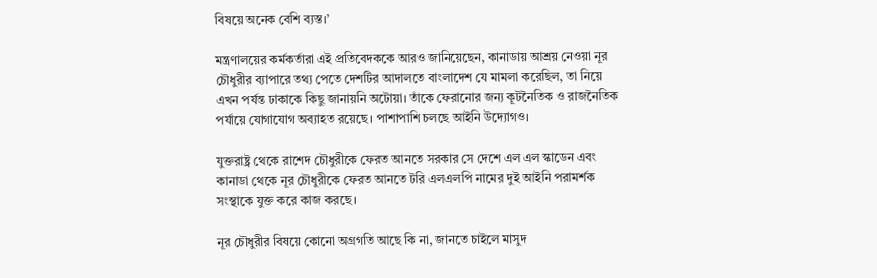বিষয়ে অনেক বেশি ব্যস্ত।’

মন্ত্রণালয়ের কর্মকর্তারা এই প্রতিবেদককে আরও জানিয়েছেন, কানাডায় আশ্রয় নেওয়া নূর চৌধুরীর ব্যাপারে তথ্য পেতে দেশটির আদালতে বাংলাদেশ যে মামলা করেছিল, তা নিয়ে এখন পর্যন্ত ঢাকাকে কিছু জানায়নি অটোয়া। তাঁকে ফেরানোর জন্য কূটনৈতিক ও রাজনৈতিক পর্যায়ে যোগাযোগ অব্যাহত রয়েছে। পাশাপাশি চলছে আইনি উদ্যোগও।

যুক্তরাষ্ট্র থেকে রাশেদ চৌধুরীকে ফেরত আনতে সরকার সে দেশে এল এল স্কাডেন এবং কানাডা থেকে নূর চৌধুরীকে ফেরত আনতে টরি এলএলপি নামের দুই আইনি পরামর্শক সংস্থাকে যুক্ত করে কাজ করছে।

নূর চৌধুরীর বিষয়ে কোনো অগ্রগতি আছে কি না, জানতে চাইলে মাসুদ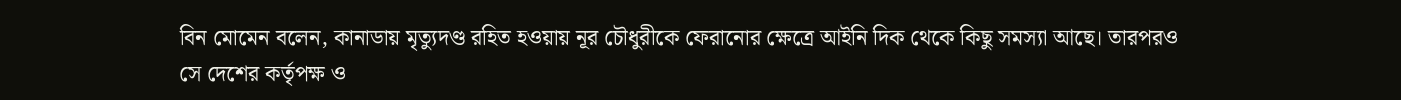বিন মোমেন বলেন, কানাডায় মৃত্যুদণ্ড রহিত হওয়ায় নূর চৌধুরীকে ফেরানোর ক্ষেত্রে আইনি দিক থেকে কিছু সমস্যা আছে। তারপরও সে দেশের কর্তৃপক্ষ ও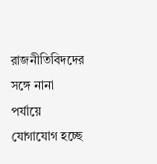রাজনীতিবিদদের সঙ্গে নানা পর্যায়ে যোগাযোগ হচ্ছে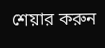শেয়ার করুন